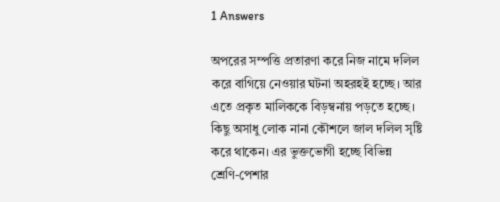1 Answers

অপরের সম্পত্তি প্রতারণা করে নিজ নামে দলিল করে বাগিয়ে নেওয়ার ঘটনা অহরহই হচ্ছে। আর এতে প্রকৃত মালিককে বিড়ম্বনায় পড়তে হচ্ছে। কিছু অসাধু লোক নানা কৌশলে জাল দলিল সৃষ্টি করে থাকেন। এর ভুক্তভোগী হচ্ছে বিভিন্ন শ্রেণি-পেশার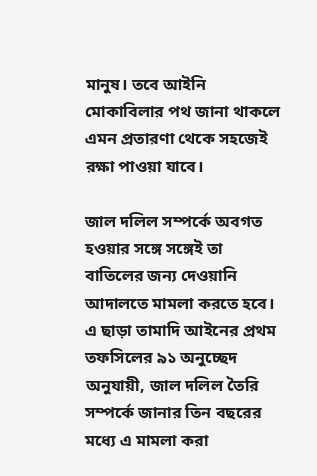মানুষ। তবে আইনি মোকাবিলার পথ জানা থাকলে এমন প্রতারণা থেকে সহজেই রক্ষা পাওয়া যাবে।

জাল দলিল সম্পর্কে অবগত হওয়ার সঙ্গে সঙ্গেই তা বাতিলের জন্য দেওয়ানি আদালতে মামলা করতে হবে। এ ছাড়া তামাদি আইনের প্রথম তফসিলের ৯১ অনুচ্ছেদ অনুযায়ী, জাল দলিল তৈরি সম্পর্কে জানার তিন বছরের মধ্যে এ মামলা করা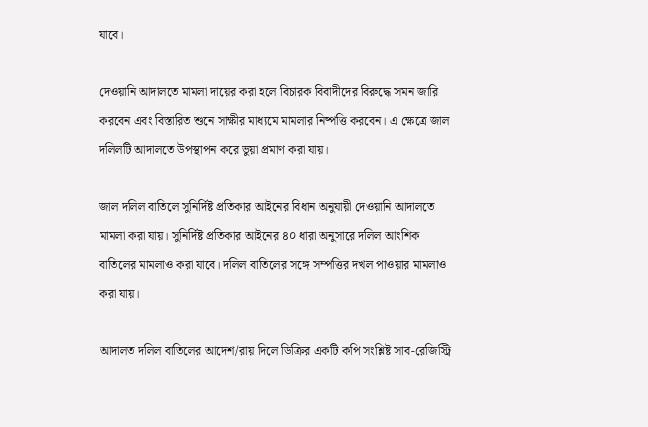যাবে।

দেওয়ানি আদালতে মামলা দায়ের করা হলে বিচারক বিবাদীদের বিরুদ্ধে সমন জারি করবেন এবং বিস্তারিত শুনে সাক্ষীর মাধ্যমে মামলার নিষ্পত্তি করবেন। এ ক্ষেত্রে জাল দলিলটি আদালতে উপস্থাপন করে ভুয়া প্রমাণ করা যায়।

জাল দলিল বাতিলে সুনির্দিষ্ট প্রতিকার আইনের বিধান অনুযায়ী দেওয়ানি আদালতে মামলা করা যায়। সুনির্দিষ্ট প্রতিকার আইনের ৪০ ধারা অনুসারে দলিল আংশিক বাতিলের মামলাও করা যাবে। দলিল বাতিলের সঙ্গে সম্পত্তির দখল পাওয়ার মামলাও করা যায়।

আদালত দলিল বাতিলের আদেশ/রায় দিলে ডিক্রির একটি কপি সংশ্লিষ্ট সাব-রেজিস্ট্রি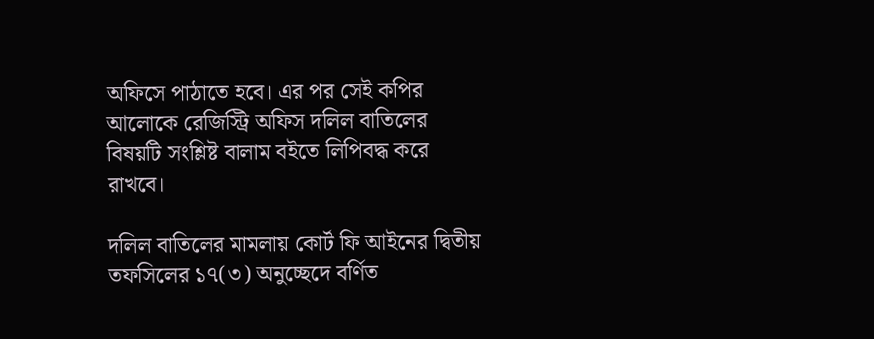অফিসে পাঠাতে হবে। এর পর সেই কপির আলোকে রেজিস্ট্রি অফিস দলিল বাতিলের বিষয়টি সংশ্লিষ্ট বালাম বইতে লিপিবদ্ধ করে রাখবে।

দলিল বাতিলের মামলায় কোর্ট ফি আইনের দ্বিতীয় তফসিলের ১৭(৩) অনুচ্ছেদে বর্ণিত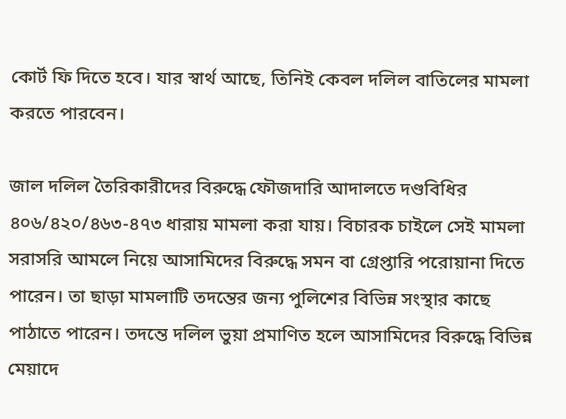কোর্ট ফি দিতে হবে। যার স্বার্থ আছে, তিনিই কেবল দলিল বাতিলের মামলা করতে পারবেন।

জাল দলিল তৈরিকারীদের বিরুদ্ধে ফৌজদারি আদালতে দণ্ডবিধির ৪০৬/৪২০/৪৬৩-৪৭৩ ধারায় মামলা করা যায়। বিচারক চাইলে সেই মামলা সরাসরি আমলে নিয়ে আসামিদের বিরুদ্ধে সমন বা গ্রেপ্তারি পরোয়ানা দিতে পারেন। তা ছাড়া মামলাটি তদন্তের জন্য পুলিশের বিভিন্ন সংস্থার কাছে পাঠাতে পারেন। তদন্তে দলিল ভুয়া প্রমাণিত হলে আসামিদের বিরুদ্ধে বিভিন্ন মেয়াদে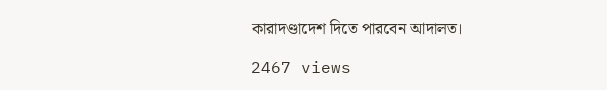কারাদণ্ডাদেশ দিতে পারবেন আদালত।

2467 views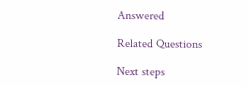Answered

Related Questions

Next steps